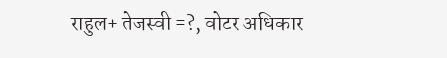राहुल+ तेजस्वी =?, वोटर अधिकार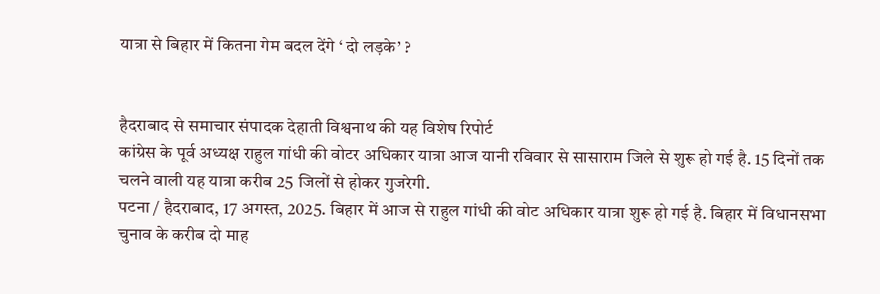यात्रा से बिहार में कितना गेम बदल देंगे ‘ दो लड़के’ ?


हैदराबाद से समाचार संपादक देहाती विश्वनाथ की यह विशेष रिपोर्ट
कांग्रेस के पूर्व अध्यक्ष राहुल गांधी की वोटर अधिकार यात्रा आज यानी रविवार से सासाराम जिले से शुरू हो गई है. 15 दिनों तक चलने वाली यह यात्रा करीब 25 जिलों से होकर गुजरेगी.
पटना / हैदराबाद, 17 अगस्त, 2025. बिहार में आज से राहुल गांधी की वोट अधिकार यात्रा शुरू हो गई है. बिहार में विधानसभा चुनाव के करीब दो माह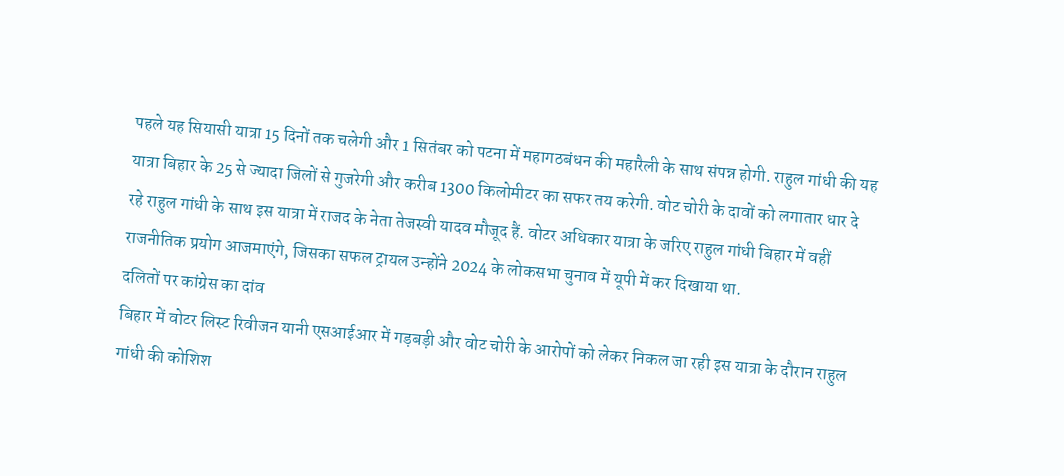पहले यह सियासी यात्रा 15 दिनों तक चलेगी और 1 सितंबर को पटना में महागठबंधन की महारैली के साथ संपन्न होगी. राहुल गांधी की यह यात्रा बिहार के 25 से ज्यादा जिलों से गुजरेगी और करीब 1300 किलोमीटर का सफर तय करेगी. वोट चोरी के दावों को लगातार धार दे रहे राहुल गांधी के साथ इस यात्रा में राजद के नेता तेजस्वी यादव मौजूद हैं. वोटर अधिकार यात्रा के जरिए राहुल गांधी बिहार में वहीं राजनीतिक प्रयोग आजमाएंगे, जिसका सफल ट्रायल उन्होंने 2024 के लोकसभा चुनाव में यूपी में कर दिखाया था.
दलितों पर कांग्रेस का दांव
बिहार में वोटर लिस्ट रिवीजन यानी एसआईआर में गड़बड़ी और वोट चोरी के आरोपों को लेकर निकल जा रही इस यात्रा के दौरान राहुल गांधी की कोशिश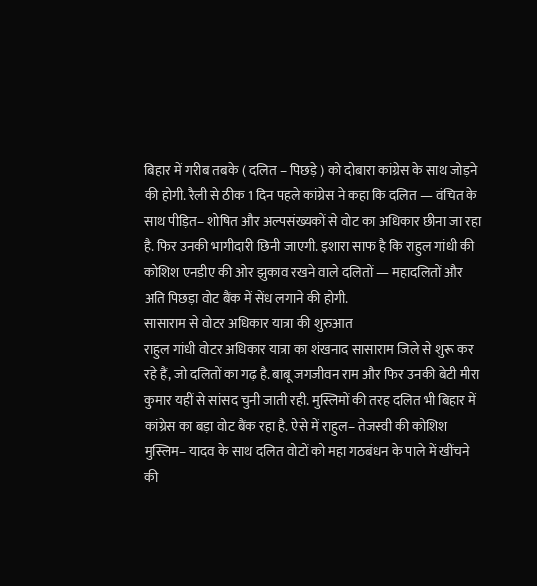बिहार में गरीब तबके ( दलित – पिछड़े ) को दोबारा कांग्रेस के साथ जोड़ने की होगी. रैली से ठीक 1 दिन पहले कांग्रेस ने कहा कि दलित — वंचित के साथ पीड़ित– शोषित और अल्पसंख्यकों से वोट का अधिकार छीना जा रहा है. फिर उनकी भागीदारी छिनी जाएगी. इशारा साफ है कि राहुल गांधी की कोशिश एनडीए की ओर झुकाव रखने वाले दलितों — महादलितों और अति पिछड़ा वोट बैंक में सेंध लगाने की होगी.
सासाराम से वोटर अधिकार यात्रा की शुरुआत
राहुल गांधी वोटर अधिकार यात्रा का शंखनाद सासाराम जिले से शुरू कर रहे हैं, जो दलितों का गढ़ है. बाबू जगजीवन राम और फिर उनकी बेटी मीरा कुमार यहीं से सांसद चुनी जाती रही. मुस्लिमों की तरह दलित भी बिहार में कांग्रेस का बड़ा वोट बैंक रहा है. ऐसे में राहुल– तेजस्वी की कोशिश मुस्लिम– यादव के साथ दलित वोटों को महा गठबंधन के पाले में खींचने की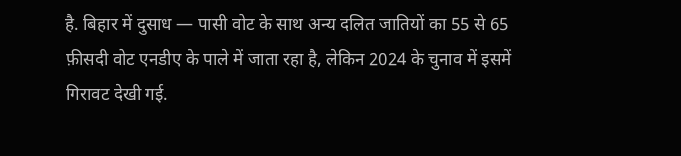है. बिहार में दुसाध — पासी वोट के साथ अन्य दलित जातियों का 55 से 65 फ़ीसदी वोट एनडीए के पाले में जाता रहा है, लेकिन 2024 के चुनाव में इसमें गिरावट देखी गई.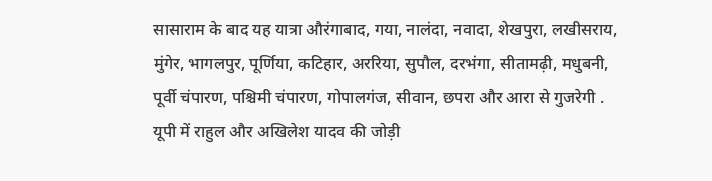सासाराम के बाद यह यात्रा औरंगाबाद, गया, नालंदा, नवादा, शेखपुरा, लखीसराय, मुंगेर, भागलपुर, पूर्णिया, कटिहार, अररिया, सुपौल, दरभंगा, सीतामढ़ी, मधुबनी, पूर्वी चंपारण, पश्चिमी चंपारण, गोपालगंज, सीवान, छपरा और आरा से गुजरेगी .
यूपी में राहुल और अखिलेश यादव की जोड़ी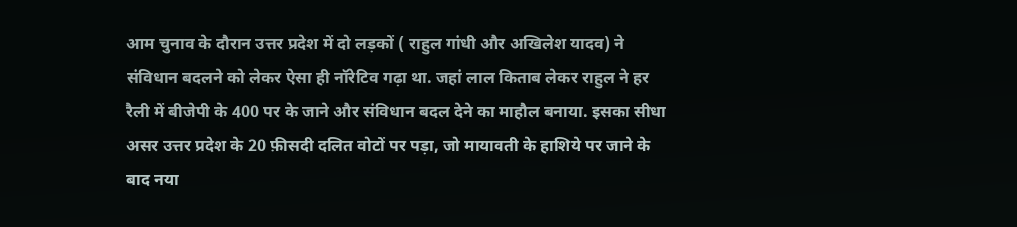आम चुनाव के दौरान उत्तर प्रदेश में दो लड़कों ( राहुल गांधी और अखिलेश यादव) ने संविधान बदलने को लेकर ऐसा ही नॉरेटिव गढ़ा था. जहां लाल किताब लेकर राहुल ने हर रैली में बीजेपी के 400 पर के जाने और संविधान बदल देने का माहौल बनाया. इसका सीधा असर उत्तर प्रदेश के 20 फ़ीसदी दलित वोटों पर पड़ा, जो मायावती के हाशिये पर जाने के बाद नया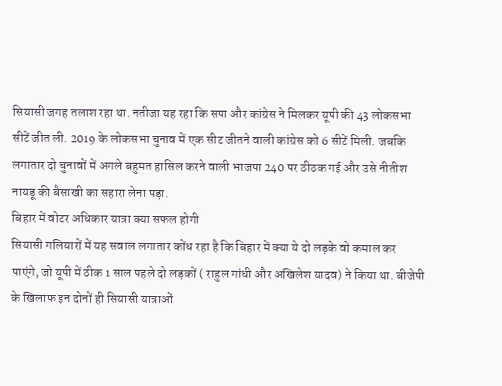सियासी जगह तलाश रहा था. नतीजा यह रहा कि सपा और कांग्रेस ने मिलकर यूपी की 43 लोकसभा सीटें जीत ली. 2019 के लोकसभा चुनाव में एक सीट जीतने वाली कांग्रेस को 6 सीटें मिली. जबकि लगातार दो चुनावों में अगले बहुमत हासिल करने वाली भाजपा 240 पर ठीठक गई और उसे नीतीश नायडू की बैसाखी का सहारा लेना पड़ा.
बिहार में वोटर अधिकार यात्रा क्या सफल होगी
सियासी गलियारों में यह सवाल लगातार कोंध रहा है कि बिहार में क्या ये दो लड़के वो कमाल कर पाएंगे, जो यूपी में ठीक 1 साल पहले दो लड़कों ( राहुल गांधी और अखिलेश यादव) ने किया था. बीजेपी के खिलाफ इन दोनों ही सियासी यात्राओं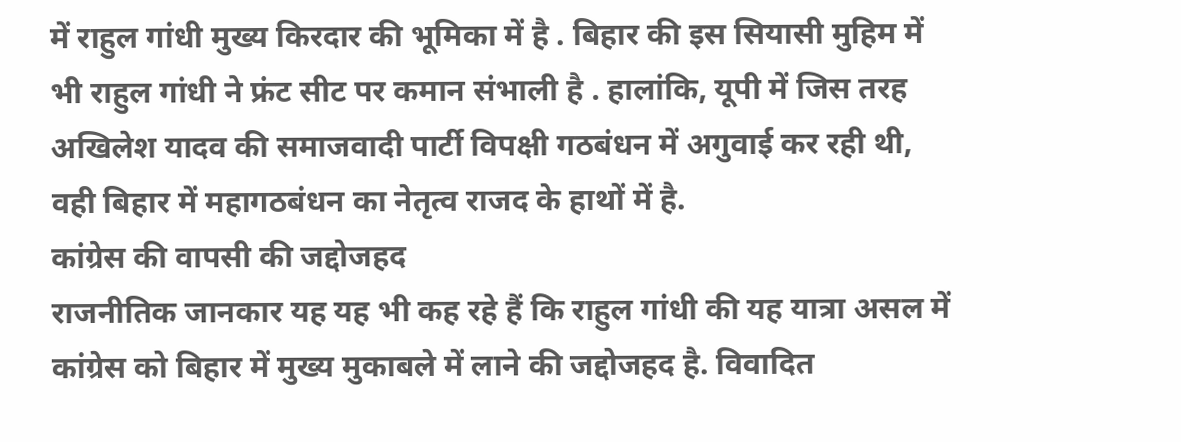में राहुल गांधी मुख्य किरदार की भूमिका में है . बिहार की इस सियासी मुहिम में भी राहुल गांधी ने फ्रंट सीट पर कमान संभाली है . हालांकि, यूपी में जिस तरह अखिलेश यादव की समाजवादी पार्टी विपक्षी गठबंधन में अगुवाई कर रही थी, वही बिहार में महागठबंधन का नेतृत्व राजद के हाथों में है.
कांग्रेस की वापसी की जद्दोजहद
राजनीतिक जानकार यह यह भी कह रहे हैं कि राहुल गांधी की यह यात्रा असल में कांग्रेस को बिहार में मुख्य मुकाबले में लाने की जद्दोजहद है. विवादित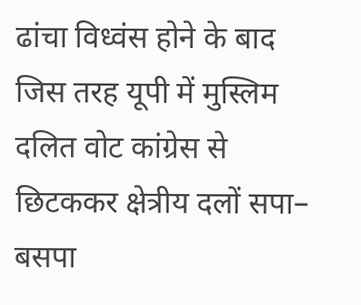ढांचा विध्वंस होने के बाद जिस तरह यूपी में मुस्लिम दलित वोट कांग्रेस से छिटककर क्षेत्रीय दलों सपा– बसपा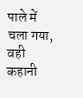पाले में चला गया, वही कहानी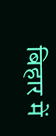बिहार में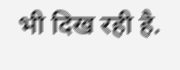भी दिख रही है.